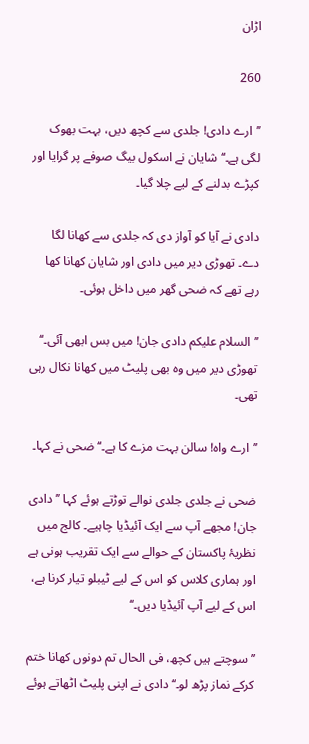اڑان

260

’’ارے دادی! جلدی سے کچھ دیں، بہت بھوک لگی ہے۔‘‘ شایان نے اسکول بیگ صوفے پر گرایا اور کپڑے بدلنے کے لیے چلا گیا۔

دادی نے آیا کو آواز دی کہ جلدی سے کھانا لگا دے۔ تھوڑی دیر میں دادی اور شایان کھانا کھا رہے تھے کہ ضحی گھر میں داخل ہوئی۔

’’السلام علیکم دادی جان! میں بس ابھی آئی۔‘‘ تھوڑی دیر میں وہ بھی پلیٹ میں کھانا نکال رہی تھی۔

’’ارے واہ! سالن بہت مزے کا ہے۔‘‘ ضحی نے کہا۔

ضحی نے جلدی جلدی نوالے توڑتے ہوئے کہا ’’دادی جان! مجھے آپ سے ایک آئیڈیا چاہیے۔ کالج میں نظریۂ پاکستان کے حوالے سے ایک تقریب ہونی ہے اور ہماری کلاس کو اس کے لیے ٹیبلو تیار کرنا ہے، اس کے لیے آپ آئیڈیا دیں۔‘‘

’’سوچتے ہیں کچھ، فی الحال تم دونوں کھانا ختم کرکے نماز پڑھ لو۔‘‘ دادی نے اپنی پلیٹ اٹھاتے ہوئے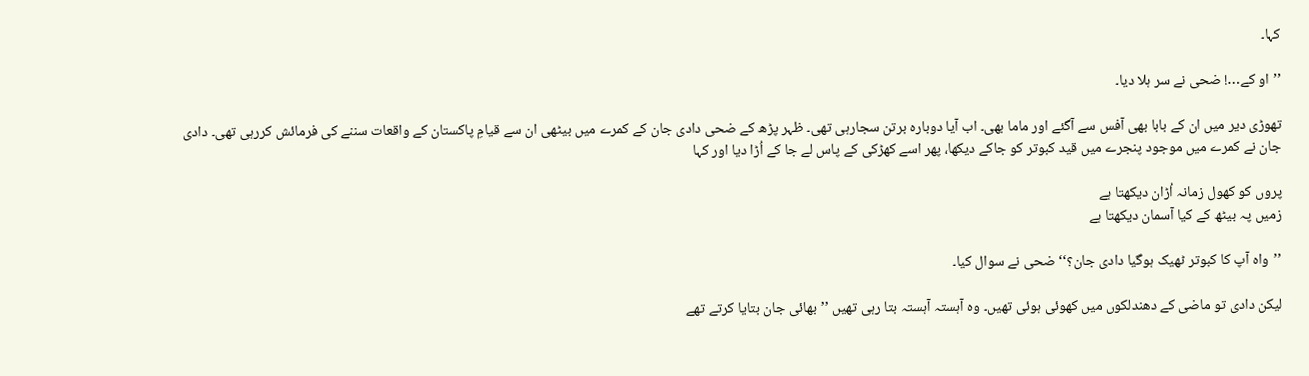کہا۔

’’او کے…! ضحی نے سر ہلا دیا۔

تھوڑی دیر میں ان کے بابا بھی آفس سے آگئے اور ماما بھی۔ اب آیا دوبارہ برتن سجارہی تھی۔ ظہر پڑھ کے ضحی دادی جان کے کمرے میں بیٹھی ان سے قیامِ پاکستان کے واقعات سننے کی فرمائش کررہی تھی۔ دادی جان نے کمرے میں موجود پنجرے میں قید کبوتر کو جاکے دیکھا، پھر اسے کھڑکی کے پاس لے جا کے اُڑا دیا اور کہا

پروں کو کھول زمانہ اُڑان دیکھتا ہے
زمیں پہ بیٹھ کے کیا آسمان دیکھتا ہے

’’واہ آپ کا کبوتر ٹھیک ہوگیا دادی جان؟‘‘ ضحی نے سوال کیا۔

لیکن دادی تو ماضی کے دھندلکوں میں کھوئی ہوئی تھیں۔ وہ آہستہ آہستہ بتا رہی تھیں ’’بھائی جان بتایا کرتے تھے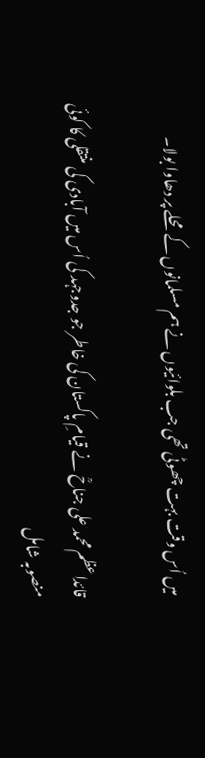میں اُس وقت بہت چھوٹی تھی جب بلوائیوں نے ہم مسلمانوں کے محلے پر دھاوا بولا۔

قائداعظم محمد علی جناحؒ نے قیامِ پاکستان کی خاطر جو جدوجہد کی اُس میں آبادی کی منتقلی کا کوئی منصوبہ شامل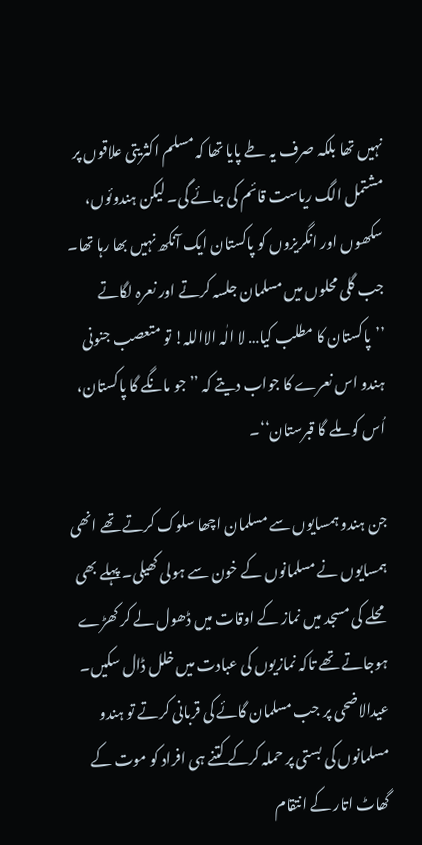نہیں تھا بلکہ صرف یہ طے پایا تھا کہ مسلم اکثریتی علاقوں پر مشتمل الگ ریاست قائم کی جائے گی۔ لیکن ہندوئوں، سکھوں اور انگریزوں کو پاکستان ایک آنکھ نہیں بھا رہا تھا۔ جب گلی محلوں میں مسلمان جلسہ کرتے اور نعرہ لگاتے ’’پاکستان کا مطلب کیا… لا الٰہ الااللہ! تو متعصب جنونی ہندو اس نعرے کا جواب دیتے کہ ’’جو مانگے گا پاکستان، اُس کو ملے گا قبرستان‘‘۔

جن ہندو ہمسایوں سے مسلمان اچھا سلوک کرتے تھے انھی ہمسایوں نے مسلمانوں کے خون سے ہولی کھیلی۔ پہلے بھی محلے کی مسجد میں نماز کے اوقات میں ڈھول لے کر کھڑے ہوجاتے تھے تاکہ نمازیوں کی عبادت میں خلل ڈال سکیں۔ عیدالاضحی پر جب مسلمان گائے کی قربانی کرتے تو ہندو مسلمانوں کی بستی پر حملہ کرکے کتنے ہی افراد کو موت کے گھاٹ اتار کے انتقام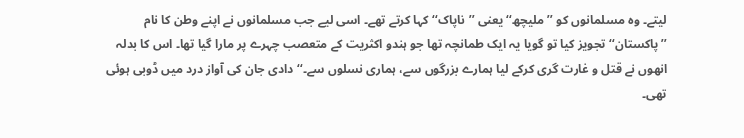لیتے۔ وہ مسلمانوں کو ’’ملیچھ‘‘ یعنی ’’ناپاک‘‘ کہا کرتے تھے۔ اسی لیے جب مسلمانوں نے اپنے وطن کا نام ’’پاکستان‘‘ تجویز کیا تو گویا یہ ایک طمانچہ تھا جو ہندو اکثریت کے متعصب چہرے پر مارا گیا تھا۔ اس کا بدلہ انھوں نے قتل و غارت گری کرکے لیا ہمارے بزرگوں سے، ہماری نسلوں سے۔‘‘ دادی جان کی آواز درد میں ڈوبی ہوئی تھی۔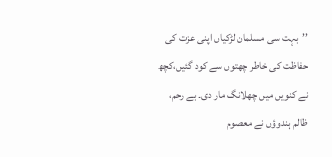’’بہت سی مسلمان لڑکیاں اپنی عزت کی حفاظت کی خاطر چھتوں سے کود گئیں،کچھ نے کنویں میں چھلانگ مار دی۔ بے رحم، ظالم ہندوؤں نے معصوم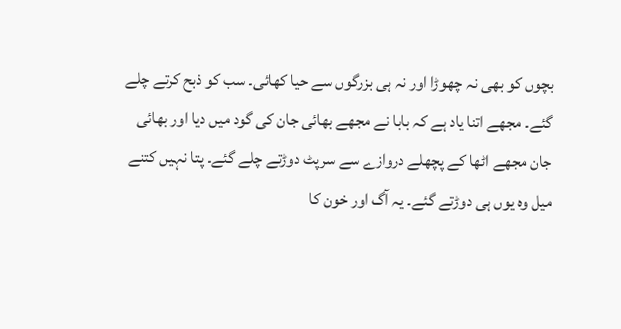بچوں کو بھی نہ چھوڑا اور نہ ہی بزرگوں سے حیا کھائی۔ سب کو ذبح کرتے چلے گئے۔ مجھے اتنا یاد ہے کہ بابا نے مجھے بھائی جان کی گود میں دیا اور بھائی جان مجھے اٹھا کے پچھلے دروازے سے سرپٹ دوڑتے چلے گئے۔ پتا نہیں کتنے میل وہ یوں ہی دوڑتے گئے۔ یہ آگ اور خون کا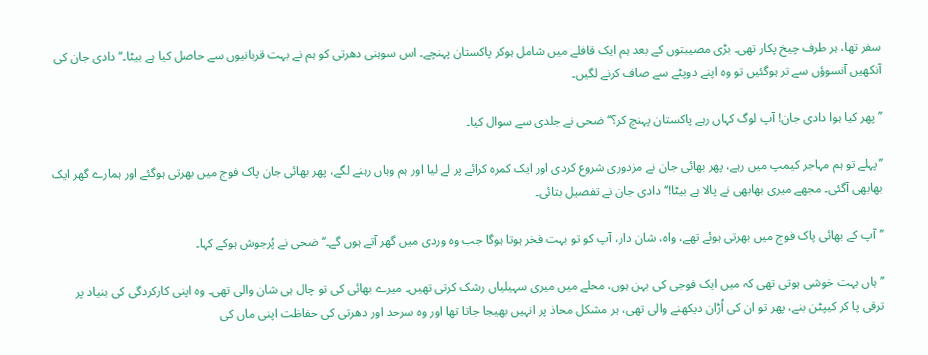سفر تھا، ہر طرف چیخ پکار تھی۔ بڑی مصیبتوں کے بعد ہم ایک قافلے میں شامل ہوکر پاکستان پہنچے۔ اس سوہنی دھرتی کو ہم نے بہت قربانیوں سے حاصل کیا ہے بیٹا۔‘‘ دادی جان کی آنکھیں آنسوؤں سے تر ہوگئیں تو وہ اپنے دوپٹے سے صاف کرنے لگیں۔

’’پھر کیا ہوا دادی جان! آپ لوگ کہاں رہے پاکستان پہنچ کر؟‘‘ضحی نے جلدی سے سوال کیا۔

’’پہلے تو ہم مہاجر کیمپ میں رہے، پھر بھائی جان نے مزدوری شروع کردی اور ایک کمرہ کرائے پر لے لیا اور ہم وہاں رہنے لگے، پھر بھائی جان پاک فوج میں بھرتی ہوگئے اور ہمارے گھر ایک بھابھی آگئی۔ مجھے میری بھابھی نے پالا ہے بیٹا!‘‘دادی جان نے تفصیل بتائی۔

’’آپ کے بھائی پاک فوج میں بھرتی ہوئے تھے، واہ، شان دار، آپ کو تو بہت فخر ہوتا ہوگا جب وہ وردی میں گھر آتے ہوں گے۔‘‘ ضحی نے پُرجوش ہوکے کہا۔

’’ہاں بہت خوشی ہوتی تھی کہ میں ایک فوجی کی بہن ہوں، محلے میں میری سہیلیاں رشک کرتی تھیں۔ میرے بھائی کی تو چال ہی شان والی تھی۔ وہ اپنی کارکردگی کی بنیاد پر ترقی پا کر کیپٹن بنے، پھر تو ان کی اُڑان دیکھنے والی تھی، ہر مشکل محاذ پر انہیں بھیجا جاتا تھا اور وہ سرحد اور دھرتی کی حفاظت اپنی ماں کی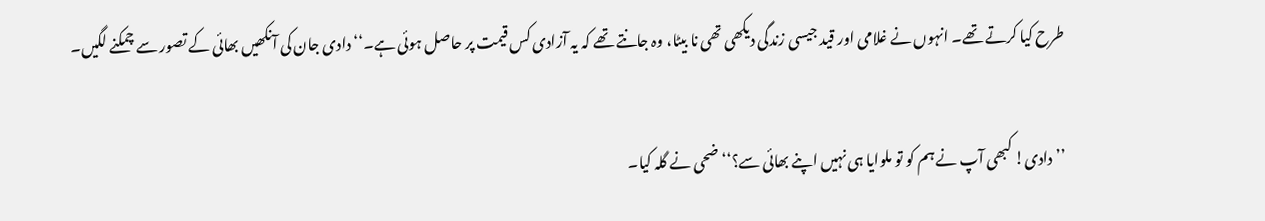طرح کیا کرتے تھے۔ انہوں نے غلامی اور قید جیسی زندگی دیکھی تھی نا بیٹا، وہ جانتے تھے کہ یہ آزادی کس قیمت پر حاصل ہوئی ہے۔‘‘ دادی جان کی آنکھیں بھائی کے تصور سے چمکنے لگیں۔

’’دادی! کبھی آپ نے ہم کو تو ملوایا ہی نہیں اپنے بھائی سے؟‘‘ ضحی نے گلہ کیا۔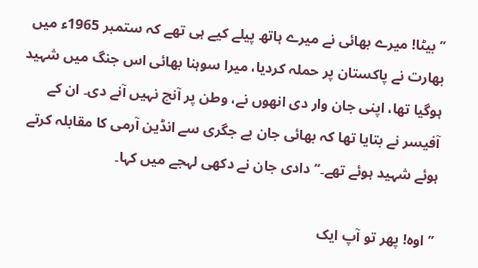’’بیٹا! میرے بھائی نے میرے ہاتھ پیلے کیے ہی تھے کہ ستمبر 1965ء میں بھارت نے پاکستان پر حملہ کردیا، میرا سوہنا بھائی اس جنگ میں شہید ہوگیا تھا، اپنی جان وار دی انھوں نے، وطن پر آنچ نہیں آنے دی۔ ان کے آفیسر نے بتایا تھا کہ بھائی جان بے جگری سے انڈین آرمی کا مقابلہ کرتے ہوئے شہید ہوئے تھے۔‘‘ دادی جان نے دکھی لہجے میں کہا۔

’’اوہ! پھر تو آپ ایک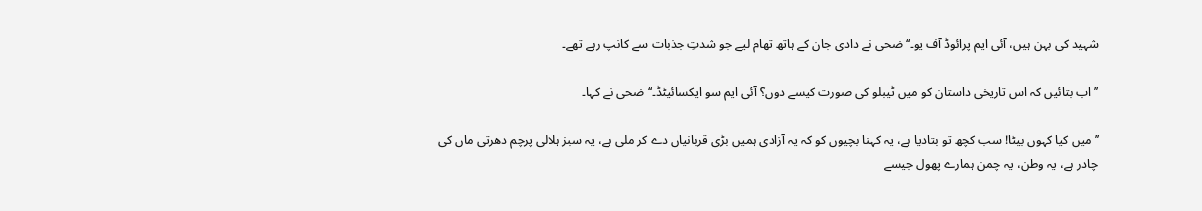شہید کی بہن ہیں، آئی ایم پرائوڈ آف یو۔‘‘ ضحی نے دادی جان کے ہاتھ تھام لیے جو شدتِ جذبات سے کانپ رہے تھے۔

’’اب بتائیں کہ اس تاریخی داستان کو میں ٹیبلو کی صورت کیسے دوں؟ آئی ایم سو ایکسائیٹڈ۔‘‘ضحی نے کہا۔

’’میں کیا کہوں بیٹا! سب کچھ تو بتادیا ہے، یہ کہنا بچیوں کو کہ یہ آزادی ہمیں بڑی قربانیاں دے کر ملی ہے، یہ سبز ہلالی پرچم دھرتی ماں کی چادر ہے، یہ وطن، یہ چمن ہمارے پھول جیسے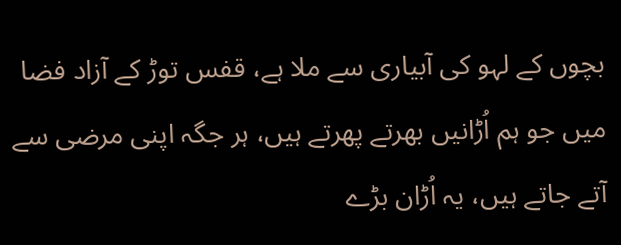بچوں کے لہو کی آبیاری سے ملا ہے، قفس توڑ کے آزاد فضا میں جو ہم اُڑانیں بھرتے پھرتے ہیں، ہر جگہ اپنی مرضی سے آتے جاتے ہیں، یہ اُڑان بڑے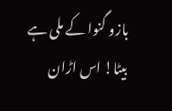بازو گنوا کے ملی ہے بیٹا! اس اڑان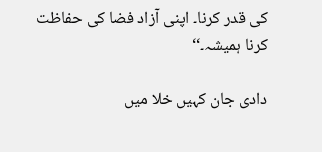کی قدر کرنا۔ اپنی آزاد فضا کی حفاظت کرنا ہمیشہ۔‘‘

دادی جان کہیں خلا میں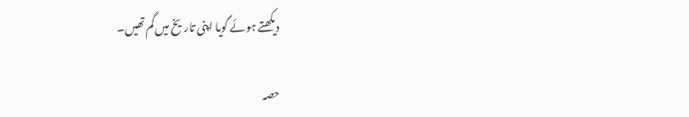دیکھتے ہوئے گویا اپنی تاریخ میں گم تھیں۔

حصہ